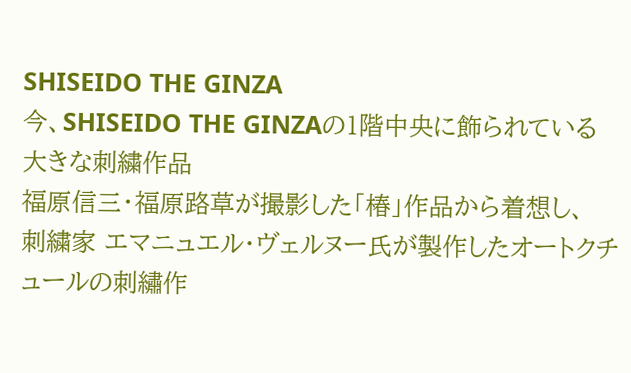SHISEIDO THE GINZA
今、SHISEIDO THE GINZAの1階中央に飾られている
大きな刺繍作品
福原信三・福原路草が撮影した「椿」作品から着想し、
刺繍家 エマニュエル・ヴェルヌー氏が製作したオートクチュールの刺繡作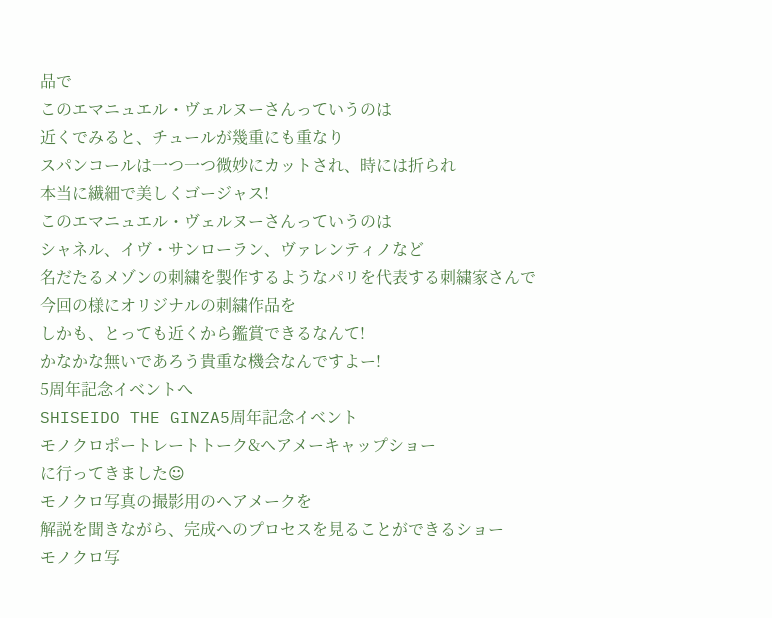品で
このエマニュエル・ヴェルヌーさんっていうのは
近くでみると、チュールが幾重にも重なり
スパンコールは一つ一つ微妙にカットされ、時には折られ
本当に繊細で美しくゴージャス!
このエマニュエル・ヴェルヌーさんっていうのは
シャネル、イヴ・サンローラン、ヴァレンティノなど
名だたるメゾンの刺繍を製作するようなパリを代表する刺繍家さんで
今回の様にオリジナルの刺繍作品を
しかも、とっても近くから鑑賞できるなんて!
かなかな無いであろう貴重な機会なんですよー!
5周年記念イベントへ
SHISEIDO THE GINZA5周年記念イベント
モノクロポートレートトーク&ヘアメーキャップショー
に行ってきました☺
モノクロ写真の撮影用のヘアメークを
解説を聞きながら、完成へのプロセスを見ることができるショー
モノクロ写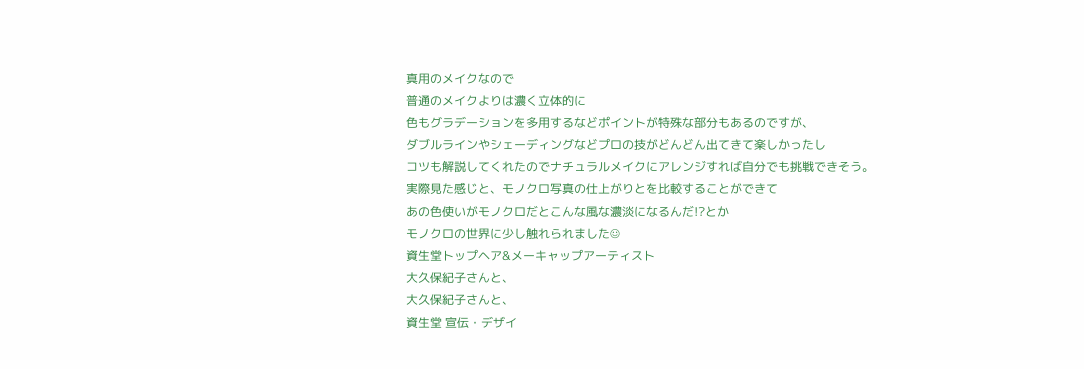真用のメイクなので
普通のメイクよりは濃く立体的に
色もグラデーションを多用するなどポイントが特殊な部分もあるのですが、
ダブルラインやシェーディングなどプロの技がどんどん出てきて楽しかったし
コツも解説してくれたのでナチュラルメイクにアレンジすれば自分でも挑戦できそう。
実際見た感じと、モノクロ写真の仕上がりとを比較することができて
あの色使いがモノクロだとこんな風な濃淡になるんだ!?とか
モノクロの世界に少し触れられました☺
資生堂トップヘア&メーキャップアーティスト
大久保紀子さんと、
大久保紀子さんと、
資生堂 宣伝・デザイ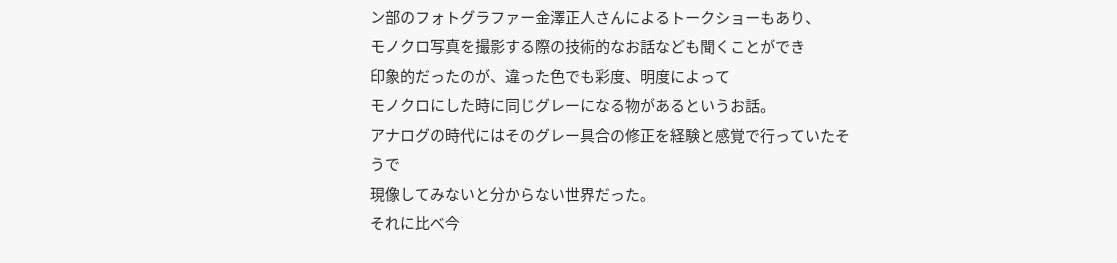ン部のフォトグラファー金澤正人さんによるトークショーもあり、
モノクロ写真を撮影する際の技術的なお話なども聞くことができ
印象的だったのが、違った色でも彩度、明度によって
モノクロにした時に同じグレーになる物があるというお話。
アナログの時代にはそのグレー具合の修正を経験と感覚で行っていたそうで
現像してみないと分からない世界だった。
それに比べ今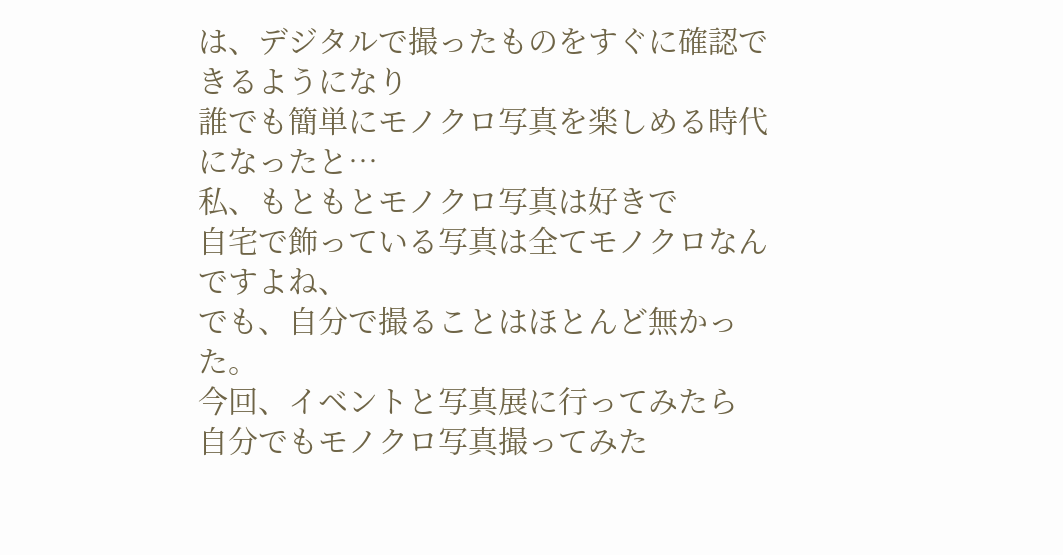は、デジタルで撮ったものをすぐに確認できるようになり
誰でも簡単にモノクロ写真を楽しめる時代になったと…
私、もともとモノクロ写真は好きで
自宅で飾っている写真は全てモノクロなんですよね、
でも、自分で撮ることはほとんど無かった。
今回、イベントと写真展に行ってみたら
自分でもモノクロ写真撮ってみた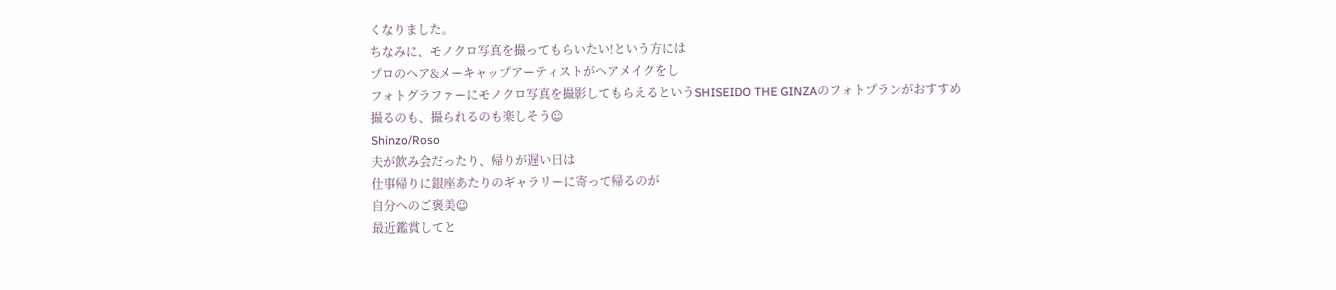くなりました。
ちなみに、モノクロ写真を撮ってもらいたい!という方には
プロのヘア&メーキャップアーティストがヘアメイクをし
フォトグラファーにモノクロ写真を撮影してもらえるというSHISEIDO THE GINZAのフォトプランがおすすめ
撮るのも、撮られるのも楽しそう☺
Shinzo/Roso
夫が飲み会だったり、帰りが遅い日は
仕事帰りに銀座あたりのギャラリーに寄って帰るのが
自分へのご褒美☺
最近鑑賞してと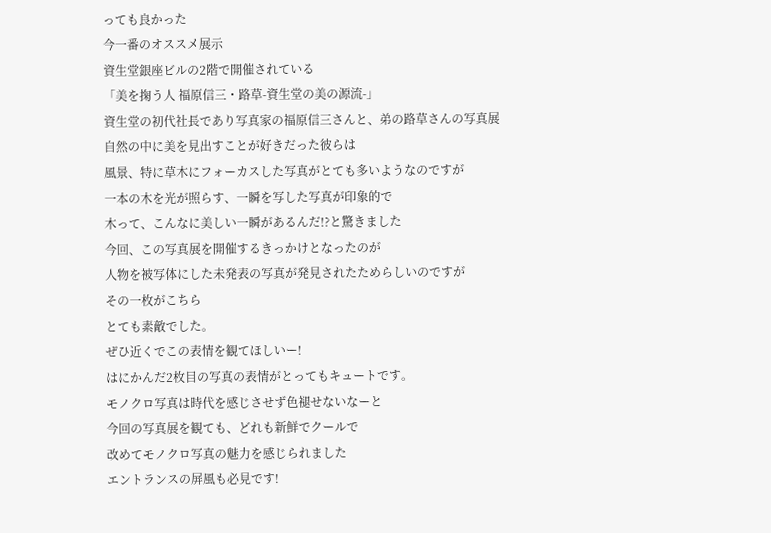っても良かった
今一番のオススメ展示
資生堂銀座ビルの2階で開催されている
「美を掬う人 福原信三・路草-資生堂の美の源流-」
資生堂の初代社長であり写真家の福原信三さんと、弟の路草さんの写真展
自然の中に美を見出すことが好きだった彼らは
風景、特に草木にフォーカスした写真がとても多いようなのですが
一本の木を光が照らす、一瞬を写した写真が印象的で
木って、こんなに美しい一瞬があるんだ!?と驚きました
今回、この写真展を開催するきっかけとなったのが
人物を被写体にした未発表の写真が発見されたためらしいのですが
その一枚がこちら
とても素敵でした。
ぜひ近くでこの表情を観てほしいー!
はにかんだ2枚目の写真の表情がとってもキュートです。
モノクロ写真は時代を感じさせず色褪せないなーと
今回の写真展を観ても、どれも新鮮でクールで
改めてモノクロ写真の魅力を感じられました
エントランスの屏風も必見です!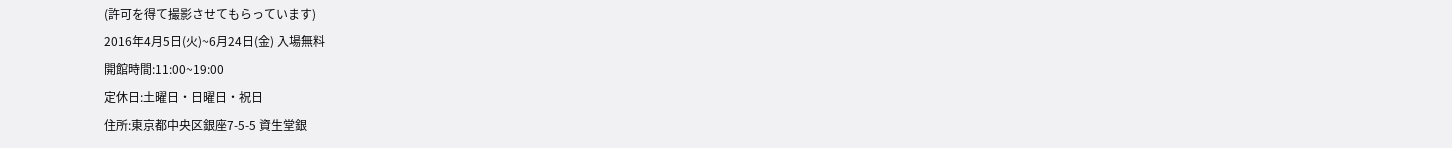(許可を得て撮影させてもらっています)
2016年4月5日(火)~6月24日(金) 入場無料
開館時間:11:00~19:00
定休日:土曜日・日曜日・祝日
住所:東京都中央区銀座7-5-5 資生堂銀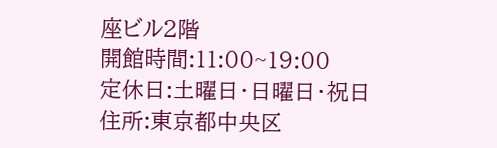座ビル2階
開館時間:11:00~19:00
定休日:土曜日・日曜日・祝日
住所:東京都中央区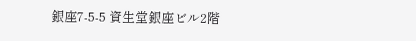銀座7-5-5 資生堂銀座ビル2階